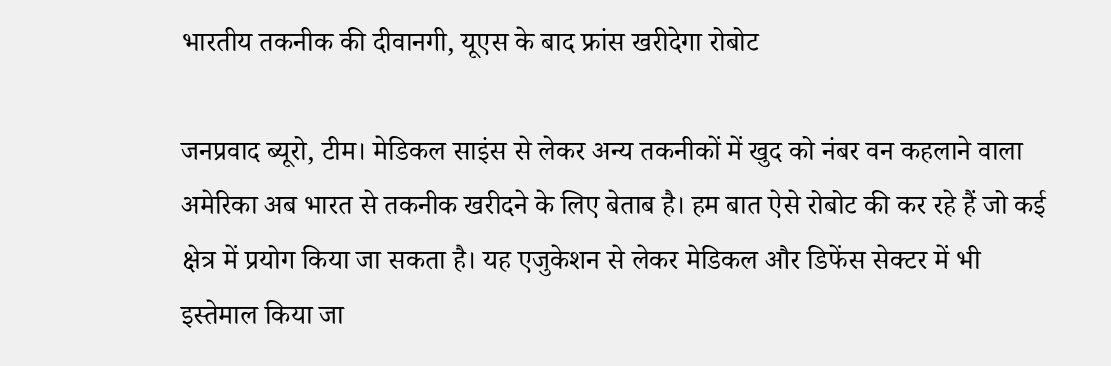भारतीय तकनीक की दीवानगी, यूएस के बाद फ्रांस खरीदेगा रोबोट

जनप्रवाद ब्यूरो, टीम। मेडिकल साइंस से लेकर अन्य तकनीकों में खुद को नंबर वन कहलाने वाला अमेरिका अब भारत से तकनीक खरीदने के लिए बेताब है। हम बात ऐसे रोबोट की कर रहे हैं जो कई क्षेत्र में प्रयोग किया जा सकता है। यह एजुकेशन से लेकर मेडिकल और डिफेंस सेक्टर में भी इस्तेमाल किया जा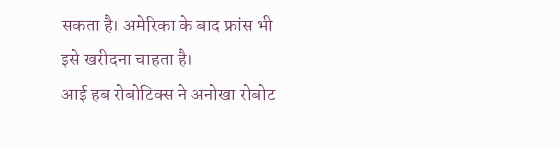सकता है। अमेरिका के बाद फ्रांस भी इसे खरीदना चाहता है।
आई हब रोबोटिक्स ने अनोखा रोबोट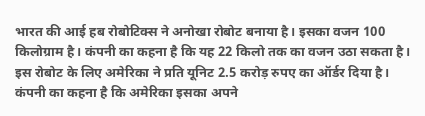भारत की आई हब रोबोटिक्स ने अनोखा रोबोट बनाया है। इसका वजन 100 किलोग्राम है। कंपनी का कहना है कि यह 22 किलो तक का वजन उठा सकता है। इस रोबोट के लिए अमेरिका ने प्रति यूनिट 2.5 करोड़ रुपए का ऑर्डर दिया है। कंपनी का कहना है कि अमेरिका इसका अपने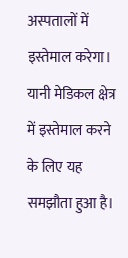अस्पतालों में इस्तेमाल करेगा। यानी मेडिकल क्षेत्र में इस्तेमाल करने के लिए यह समझौता हुआ है।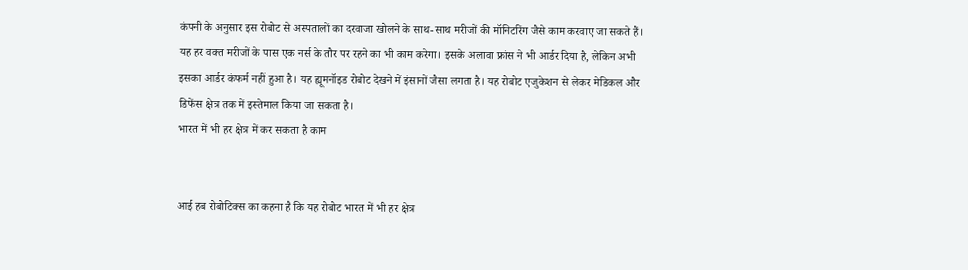कंपनी के अनुसार इस रोबोट से अस्पतालों का दरवाजा खोलने के साथ-साथ मरीजों की मॉनिटरिंग जैसे काम करवाए जा सकते हैं। यह हर वक्त मरीजों के पास एक नर्स के तौर पर रहने का भी काम करेगा। इसके अलावा फ्रांस ने भी आर्डर दिया है, लेकिन अभी इसका आर्डर कंफर्म नहीं हुआ है। यह ह्यूमनॉइड रोबोट देखने में इंसानों जैसा लगता है। यह रोबोट एजुकेशन से लेकर मेडिकल और डिफेंस क्षेत्र तक में इस्तेमाल किया जा सकता है।
भारत में भी हर क्षेत्र में कर सकता है काम


आई हब रोबोटिक्स का कहना है कि यह रोबोट भारत में भी हर क्षेत्र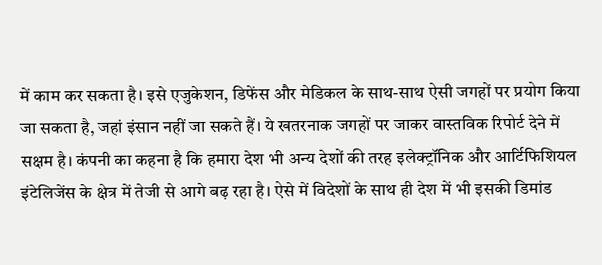में काम कर सकता है। इसे एजुकेशन, डिफेंस और मेडिकल के साथ-साथ ऐसी जगहों पर प्रयोग किया जा सकता है, जहां इंसान नहीं जा सकते हैं। ये खतरनाक जगहों पर जाकर वास्तविक रिपोर्ट देने में सक्षम है। कंपनी का कहना है कि हमारा देश भी अन्य देशों की तरह इलेक्ट्रॉनिक और आर्टिफिशियल इंटेलिजेंस के क्षेत्र में तेजी से आगे बढ़ रहा है। ऐसे में विदेशों के साथ ही देश में भी इसकी डिमांड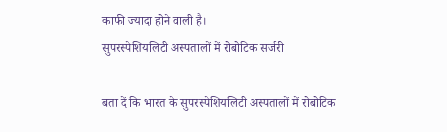काफी ज्यादा होने वाली है।
सुपरस्पेशियलिटी अस्पतालों में रोबोटिक सर्जरी

बता दें कि भारत के सुपरस्पेशियलिटी अस्पतालों में रोबोटिक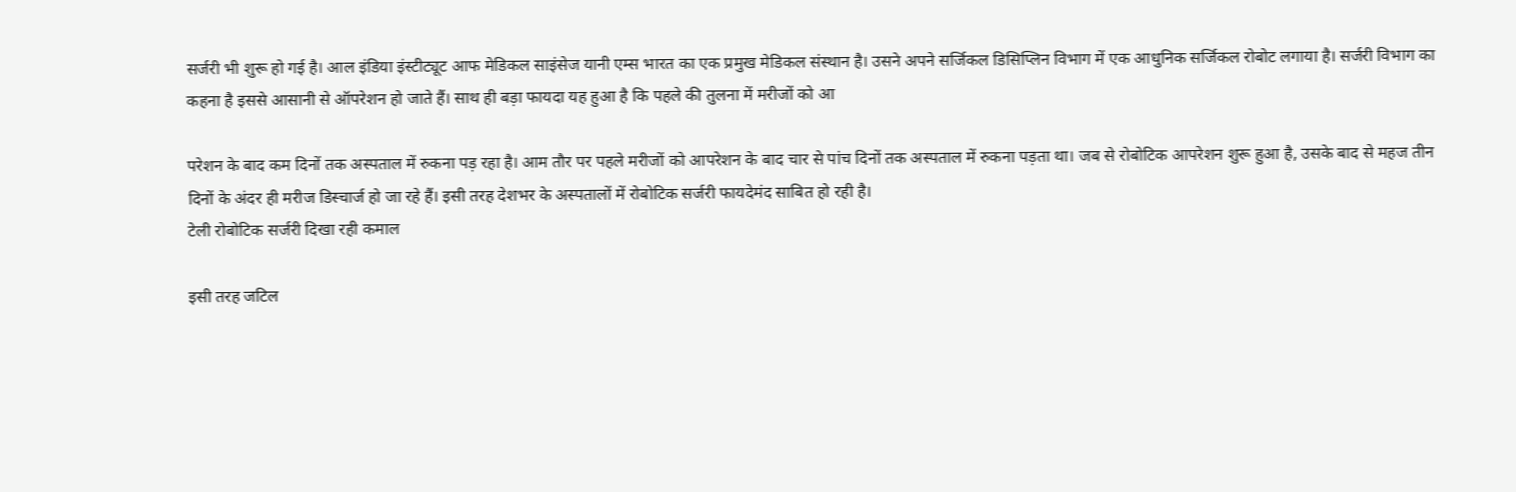सर्जरी भी शुरू हो गई है। आल इंडिया इंस्टीट्यूट आफ मेडिकल साइंसेज यानी एम्स भारत का एक प्रमुख मेडिकल संस्थान है। उसने अपने सर्जिकल डिसिप्लिन विभाग में एक आधुनिक सर्जिकल रोबोट लगाया है। सर्जरी विभाग का कहना है इससे आसानी से ऑपरेशन हो जाते हैं। साथ ही बड़ा फायदा यह हुआ है कि पहले की तुलना में मरीजों को आ

परेशन के बाद कम दिनों तक अस्पताल में रुकना पड़ रहा है। आम तौर पर पहले मरीजों को आपरेशन के बाद चार से पांच दिनों तक अस्पताल में रुकना पड़ता था। जब से रोबोटिक आपरेशन शुरू हुआ है, उसके बाद से महज तीन दिनों के अंदर ही मरीज डिस्चार्ज हो जा रहे हैं। इसी तरह देशभर के अस्पतालों में रोबोटिक सर्जरी फायदेमंद साबित हो रही है।
टेली रोबोटिक सर्जरी दिखा रही कमाल

इसी तरह जटिल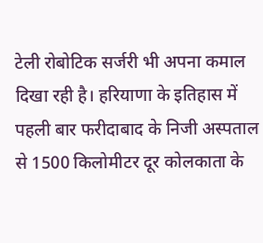टेली रोबोटिक सर्जरी भी अपना कमाल दिखा रही है। हरियाणा के इतिहास में पहली बार फरीदाबाद के निजी अस्पताल से 1500 किलोमीटर दूर कोलकाता के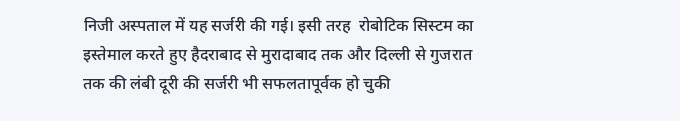निजी अस्पताल में यह सर्जरी की गई। इसी तरह  रोबोटिक सिस्टम का इस्तेमाल करते हुए हैदराबाद से मुरादाबाद तक और दिल्ली से गुजरात तक की लंबी दूरी की सर्जरी भी सफलतापूर्वक हो चुकी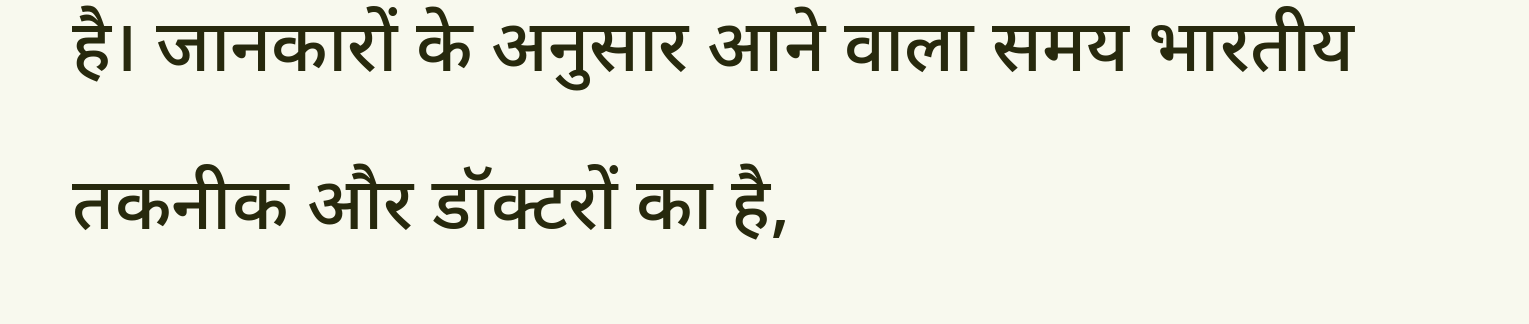है। जानकारों के अनुसार आने वाला समय भारतीय तकनीक और डॉक्टरों का है,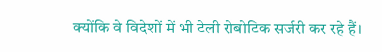क्योंकि वे विदेशों में भी टेली रोबोटिक सर्जरी कर रहे हैं।